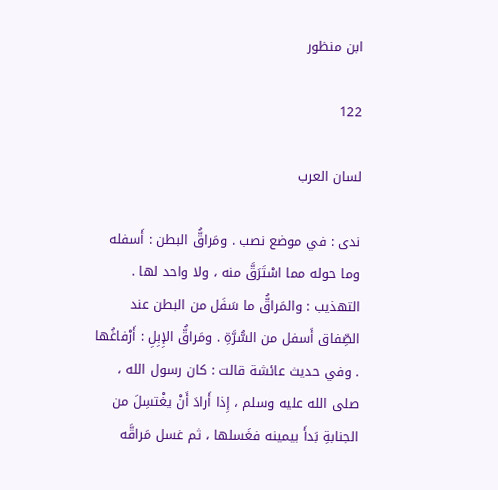ابن منظور

122

لسان العرب

ندى : في موضع نصب . ومَراقُّ البطن : أَسفله وما حوله مما اسْتَرَقَّ منه ، ولا واحد لها . التهذيب : والمَراقُّ ما سَفَل من البطن عند الصِّفاق أَسفل من السُّرَّةِ . ومَراقُّ الإِبِلِ : أَرْفاغُها . وفي حديث عائشة قالت : كان رسول الله ، صلى الله عليه وسلم ، إِذا أَرادَ أَنْ يغْتسِلَ من الجنابةِ بَدأَ بيمينه فغَسلها ، ثم غسل مَراقَّه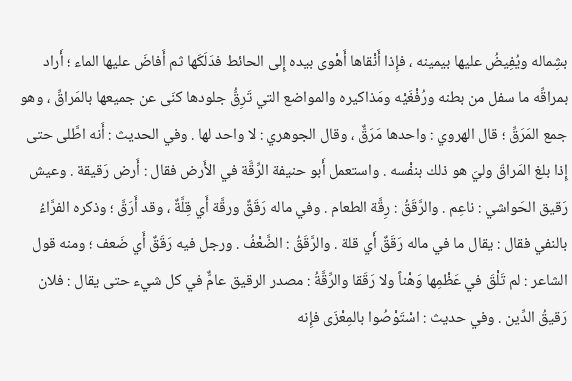بشِماله ويُفِيضُ عليها بيمينه ، فإِذا أَنْقاها أَهْوى بيده إِلى الحائط فدَلَكَها ثم أَفاضَ عليها الماء ؛ أَراد بمراقِّه ما سفل من بطنه ورُفْغَيْه ومَذاكيره والمواضع التي تَرِقُّ جلودها كنَى عن جميعها بالمَراقِّ ، وهو جمع المَرَقِّ ؛ قال الهروي : واحدها مَرَقٌّ ، وقال الجوهري : لا واحد لها . وفي الحديث : أَنه اطَّلى حتى إِذا بلغ المَراقّ وليَ هو ذلك بنفْسه . واستعمل أَبو حنيفة الرِّقَّة في الأَرض فقال : أَرض رَقيقة . وعيش رَقيق الحَواشي : ناعِم . والرَّقَقُ : رِقَّة الطعام . وفي ماله رَقَقٌ ورقَّة أَي قِلَّةٌ ، وقد أَرَقَّ ؛ وذكره الفرَّاءُ بالنفي فقال : يقال ما في ماله رَقَقٌ أَي قلة . والرَّقَقُ : الضَّعْفُ . ورجل فيه رَقَقٌ أَي ضَعف ؛ ومنه قول الشاعر : لم تَلْقَ في عَظْمِها وَهْناً ولا رَقَقا والرِّقَّةُ : مصدر الرقيق عامٌّ في كل شيء حتى يقال : فلان رَقيقُ الدِّين . وفي حديث : اسْتَوْصُوا بالمِعْزَى فإِنه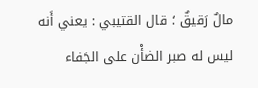مالٌ رَقيقٌ ؛ قال القتيبي : يعني أَنه ليس له صبر الضأْن على الجَفاء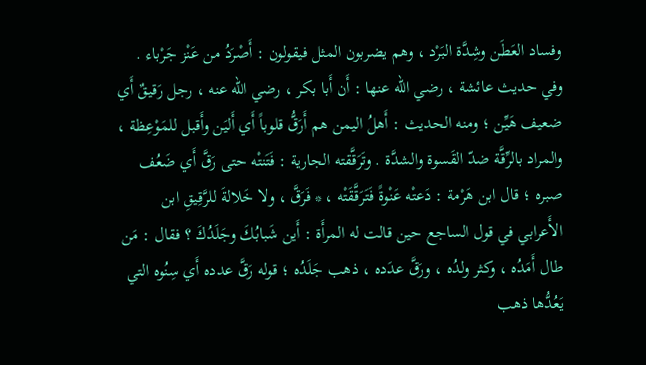وفساد العَطَن وشِدَّة البَرْد ، وهم يضربون المثل فيقولون : أَصْرَدُ من عَنْز جَرْباء . وفي حديث عائشة ، رضي الله عنها : أَن أَبا بكر ، رضي الله عنه ، رجل رَقيقٌ أَي ضعيف هَيِّن ؛ ومنه الحديث : أَهلُ اليمن هم أَرَقُّ قلوباً أَي أَليَن وأَقبل للمَوْعِظة ، والمراد بالرِّقَّة ضدّ القَسوة والشدَّة . وتَرَقَّقته الجارية : فَتَنتْه حتى رَقَّ أَي ضَعُف صبره ؛ قال ابن هَرْمة : دَعتْه عَنْوةً فَتَرَقَّقَتْه ، * فَرَقَّ ، ولا خَلالةَ للرَّقِيقِ ابن الأَعرابي في قول الساجع حين قالت له المرأَة : أَين شَبابُكَ وجَلَدُكَ ؟ فقال : مَن طال أَمَدُه ، وكثر ولدُه ، ورَقَّ عدَده ، ذهب جَلَدُه ؛ قوله رَقَّ عدده أَي سِنُوه التي يَعُدُّها ذهب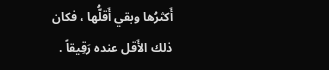أَكثرُها وبقي أَقلُّها ، فكان ذلك الأَقل عنده رَقِيقاً .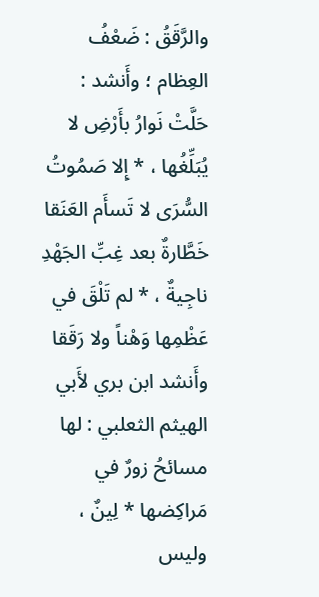والرَّقَقُ : ضَعْفُ العِظام ؛ وأَنشد : حَلَّتْ نَوارُ بأَرْضِ لا يُبَلِّغُها ، * إِلا صَمُوتُ السُّرَى لا تَسأَم العَنَقا خَطَّارةٌ بعد غِبِّ الجَهْدِ ناجِيةٌ ، * لم تَلْقَ في عَظْمِها وَهْناً ولا رَقَقا وأَنشد ابن بري لأَبي الهيثم الثعلبي : لها مسائحُ زورٌ في مَراكِضها * لِينٌ ، وليس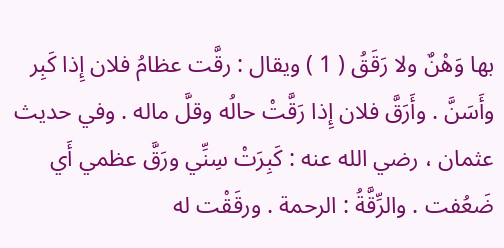بها وَهْنٌ ولا رَقَقُ ( 1 ) ويقال : رقَّت عظامُ فلان إِذا كَبِر وأَسَنَّ . وأَرَقَّ فلان إِذا رَقَّتْ حالُه وقلَّ ماله . وفي حديث عثمان ، رضي الله عنه : كَبِرَتْ سِنِّي ورَقَّ عظمي أَي ضَعُفت . والرِّقَّةُ : الرحمة . ورقَقْت له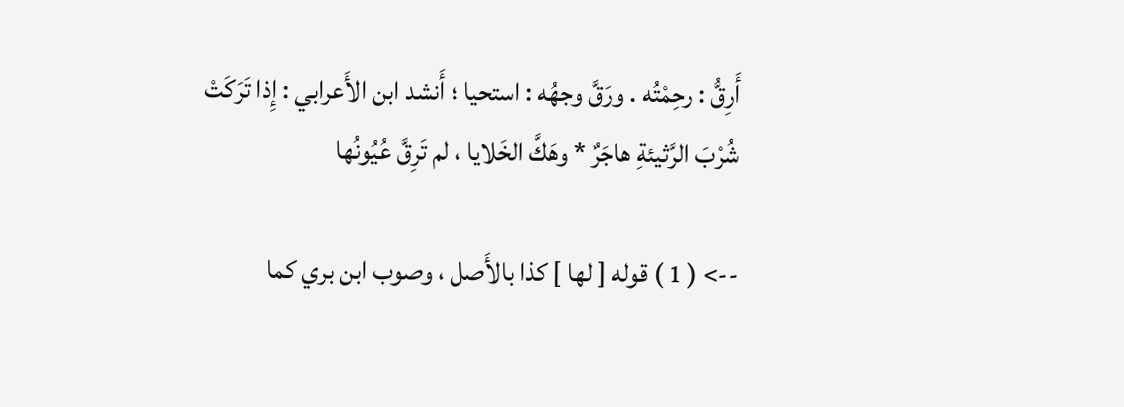أَرِقُّ : رحِمْتُه . ورَقَّ وجهُه : استحيا ؛ أَنشد ابن الأَعرابي : إِذا تَرَكَتْ شُرْبَ الرَّثيئةِ هاجَرٌ * وهَكَّ الخَلايا ، لم تَرِقَّ عُيُونُها

--> ( 1 ) قوله [ لها ] كذا بالأَصل ، وصوب ابن بري كما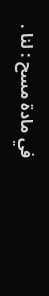في مادة مسح : لنا .